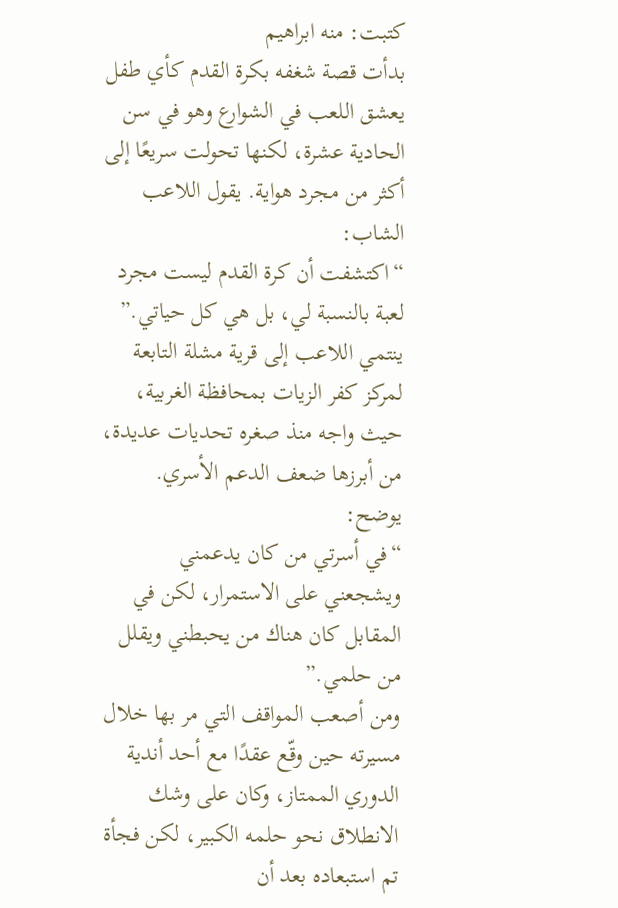كتبت: منه ابراهيم
بدأت قصة شغفه بكرة القدم كأي طفل يعشق اللعب في الشوارع وهو في سن الحادية عشرة، لكنها تحولت سريعًا إلى أكثر من مجرد هواية. يقول اللاعب الشاب:
“اكتشفت أن كرة القدم ليست مجرد لعبة بالنسبة لي، بل هي كل حياتي.”
ينتمي اللاعب إلى قرية مشلة التابعة لمركز كفر الزيات بمحافظة الغربية، حيث واجه منذ صغره تحديات عديدة، من أبرزها ضعف الدعم الأسري. يوضح:
“في أسرتي من كان يدعمني ويشجعني على الاستمرار، لكن في المقابل كان هناك من يحبطني ويقلل من حلمي.”
ومن أصعب المواقف التي مر بها خلال مسيرته حين وقّع عقدًا مع أحد أندية الدوري الممتاز، وكان على وشك الانطلاق نحو حلمه الكبير، لكن فجأة تم استبعاده بعد أن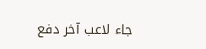جاء لاعب آخر دفع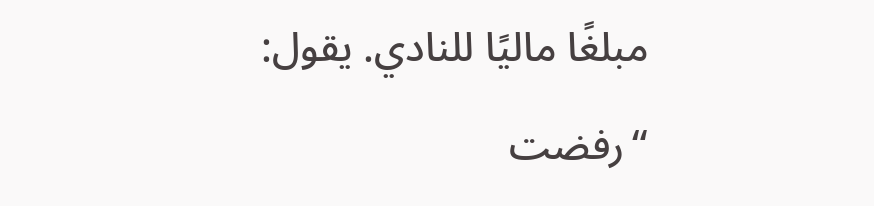مبلغًا ماليًا للنادي. يقول:
“رفضت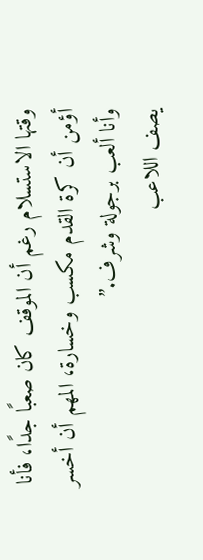وقتها الاستسلام رغم أن الموقف كان صعبًا جدًا، فأنا أؤمن أن كرة القدم مكسب وخسارة، المهم أن أخسر وأنا ألعب برجولة وشرف.”
يصف اللاعب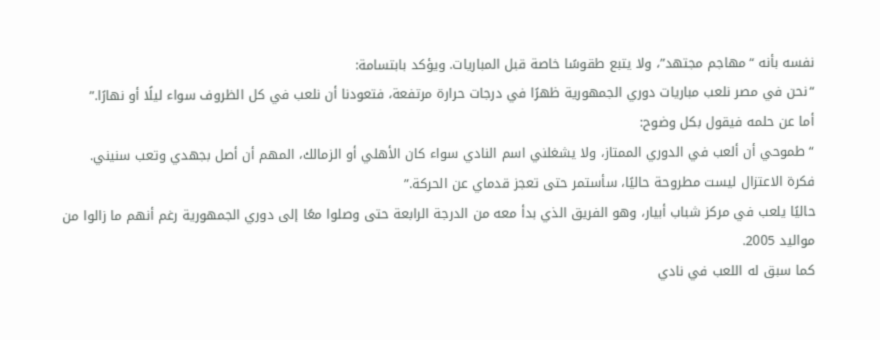نفسه بأنه “مهاجم مجتهد”، ولا يتبع طقوسًا خاصة قبل المباريات. ويؤكد بابتسامة:
“نحن في مصر نلعب مباريات دوري الجمهورية ظهرًا في درجات حرارة مرتفعة، فتعودنا أن نلعب في كل الظروف سواء ليلًا أو نهارًا.”
أما عن حلمه فيقول بكل وضوح:
“طموحي أن ألعب في الدوري الممتاز، ولا يشغلني اسم النادي سواء كان الأهلي أو الزمالك، المهم أن أصل بجهدي وتعب سنيني. فكرة الاعتزال ليست مطروحة حاليًا، سأستمر حتى تعجز قدماي عن الحركة.”
حاليًا يلعب في مركز شباب أبيار، وهو الفريق الذي بدأ معه من الدرجة الرابعة حتى وصلوا معًا إلى دوري الجمهورية رغم أنهم ما زالوا من مواليد 2005.
كما سبق له اللعب في نادي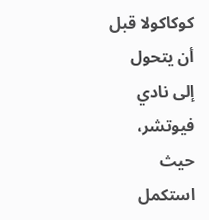كوكاكولا قبل أن يتحول إلى نادي فيوتشر، حيث استكمل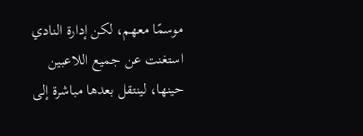موسمًا معهم، لكن إدارة النادي استغنت عن جميع اللاعبين حينها، لينتقل بعدها مباشرة إلى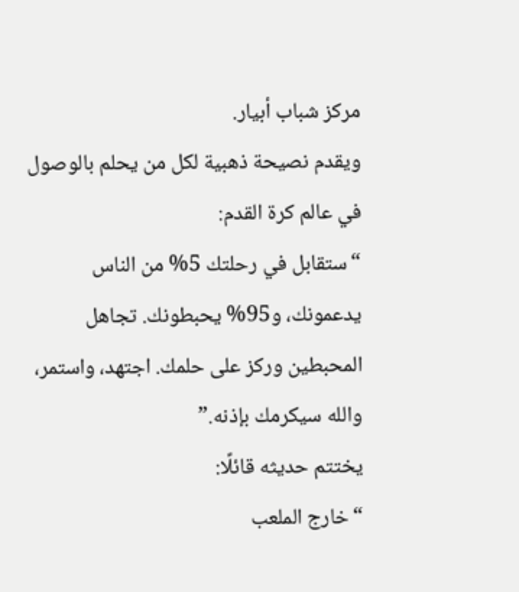مركز شباب أبيار.
ويقدم نصيحة ذهبية لكل من يحلم بالوصول في عالم كرة القدم:
“ستقابل في رحلتك 5% من الناس يدعمونك، و95% يحبطونك. تجاهل المحبطين وركز على حلمك. اجتهد، واستمر، والله سيكرمك بإذنه.”
يختتم حديثه قائلًا:
“خارج الملعب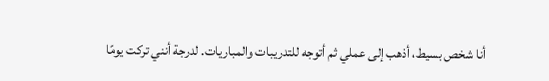أنا شخص بسيط، أذهب إلى عملي ثم أتوجه للتدريبات والمباريات. لدرجة أنني تركت يومًا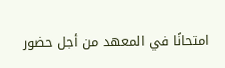امتحانًا في المعهد من أجل حضور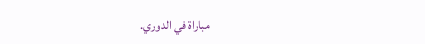مباراة في الدوري.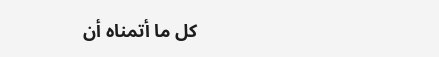كل ما أتمناه أن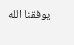يوفقنا الله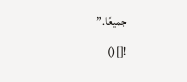جميعًا.”
![]()